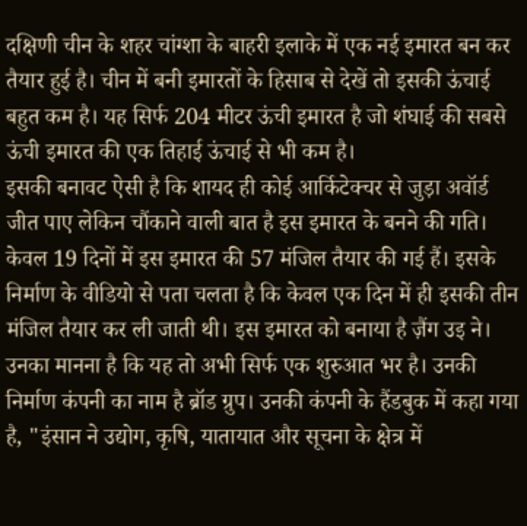दक्षिणी चीन के शहर चांग्शा के बाहरी इलाके में एक नई इमारत बन कर तैयार हुई है। चीन में बनी इमारतों के हिसाब से देखें तो इसकी ऊंचाई बहुत कम है। यह सिर्फ 204 मीटर ऊंची इमारत है जो शंघाई की सबसे ऊंची इमारत की एक तिहाई ऊंचाई से भी कम है।
इसकी बनावट ऐसी है कि शायद ही कोई आर्किटेक्चर से जुड़ा अवॉर्ड जीत पाए लेकिन चौंकाने वाली बात है इस इमारत के बनने की गति। केवल 19 दिनों में इस इमारत की 57 मंजिल तैयार की गई हैं। इसके निर्माण के वीडियो से पता चलता है कि केवल एक दिन में ही इसकी तीन मंजिल तैयार कर ली जाती थी। इस इमारत को बनाया है ज़ैंग उइ ने। उनका मानना है कि यह तो अभी सिर्फ एक शुरुआत भर है। उनकी निर्माण कंपनी का नाम है ब्रॉड ग्रुप। उनकी कंपनी के हैंडबुक में कहा गया है, "इंसान ने उद्योग, कृषि, यातायात और सूचना के क्षेत्र में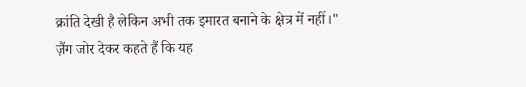क्रांति देखी है लेकिन अभी तक इमारत बनाने के क्षेत्र में नहीं।"
ज़ैंग जोर देकर कहते हैं कि यह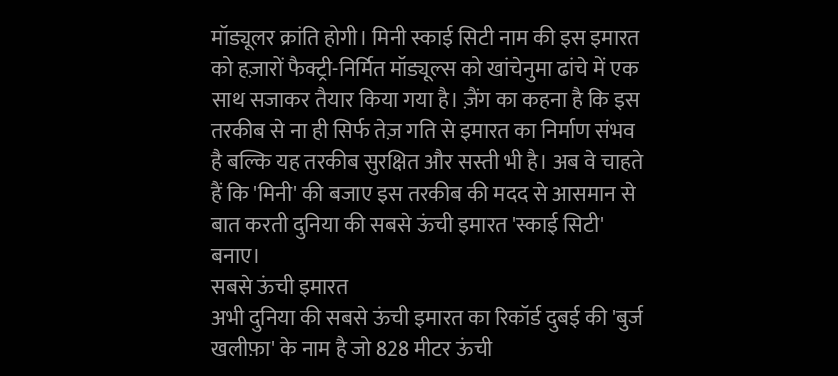मॉड्यूलर क्रांति होगी। मिनी स्काई सिटी नाम की इस इमारत को हज़ारों फैक्ट्री-निर्मित मॉड्यूल्स को खांचेनुमा ढांचे में एक साथ सजाकर तैयार किया गया है। ज़ैंग का कहना है कि इस तरकीब से ना ही सिर्फ तेज़ गति से इमारत का निर्माण संभव है बल्कि यह तरकीब सुरक्षित और सस्ती भी है। अब वे चाहते हैं कि 'मिनी' की बजाए इस तरकीब की मदद से आसमान से बात करती दुनिया की सबसे ऊंची इमारत 'स्काई सिटी' बनाए।
सबसे ऊंची इमारत
अभी दुनिया की सबसे ऊंची इमारत का रिकॉर्ड दुबई की 'बुर्ज खलीफ़ा' के नाम है जो 828 मीटर ऊंची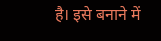है। इसे बनाने में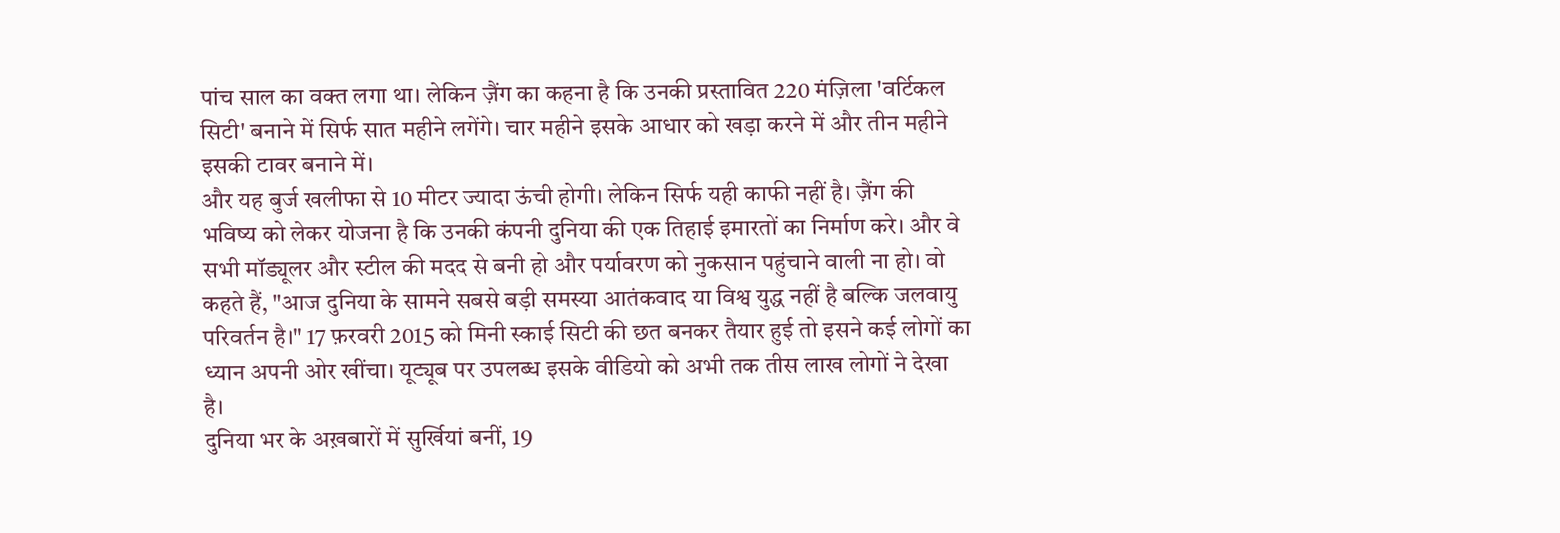पांच साल का वक्त लगा था। लेकिन ज़ैंग का कहना है कि उनकी प्रस्तावित 220 मंज़िला 'वर्टिकल सिटी' बनाने में सिर्फ सात महीने लगेंगे। चार महीने इसके आधार को खड़ा करने में और तीन महीने इसकी टावर बनाने में।
और यह बुर्ज खलीफा से 10 मीटर ज्यादा ऊंची होगी। लेकिन सिर्फ यही काफी नहीं है। ज़ैंग की भविष्य को लेकर योजना है कि उनकी कंपनी दुनिया की एक तिहाई इमारतों का निर्माण करे। और वे सभी मॉड्यूलर और स्टील की मदद से बनी हो और पर्यावरण को नुकसान पहुंचाने वाली ना हो। वो कहते हैं, "आज दुनिया के सामने सबसे बड़ी समस्या आतंकवाद या विश्व युद्ध नहीं है बल्कि जलवायु परिवर्तन है।" 17 फ़रवरी 2015 को मिनी स्काई सिटी की छत बनकर तैयार हुई तो इसने कई लोगों का ध्यान अपनी ओर खींचा। यूट्यूब पर उपलब्ध इसके वीडियो को अभी तक तीस लाख लोगों ने देखा है।
दुनिया भर के अख़बारों में सुर्खियां बनीं, 19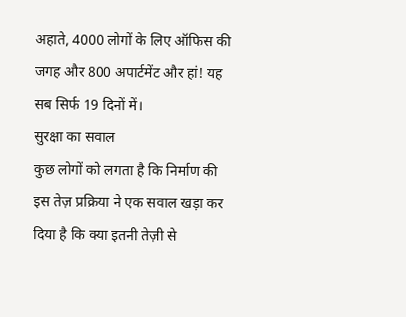अहाते, 4000 लोगों के लिए ऑफिस की जगह और 800 अपार्टमेंट और हां! यह सब सिर्फ 19 दिनों में।
सुरक्षा का सवाल
कुछ लोगों को लगता है कि निर्माण की इस तेज़ प्रक्रिया ने एक सवाल खड़ा कर दिया है कि क्या इतनी तेज़ी से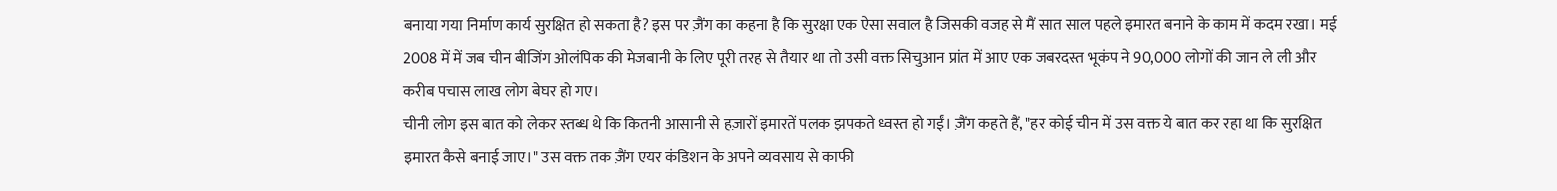बनाया गया निर्माण कार्य सुरक्षित हो सकता है? इस पर ज़ैंग का कहना है कि सुरक्षा एक ऐसा सवाल है जिसकी वजह से मैं सात साल पहले इमारत बनाने के काम में कदम रखा। मई 2008 में में जब चीन बीजिंग ओलंपिक की मेजबानी के लिए पूरी तरह से तैयार था तो उसी वक्त सिचुआन प्रांत में आए एक जबरदस्त भूकंप ने 90,000 लोगों की जान ले ली और करीब पचास लाख लोग बेघर हो गए।
चीनी लोग इस बात को लेकर स्तब्ध थे कि कितनी आसानी से हज़ारों इमारतें पलक झपकते ध्वस्त हो गईं। ज़ैंग कहते हैं, "हर कोई चीन में उस वक्त ये बात कर रहा था कि सुरक्षित इमारत कैसे बनाई जाए।" उस वक्त तक ज़ैंग एयर कंडिशन के अपने व्यवसाय से काफी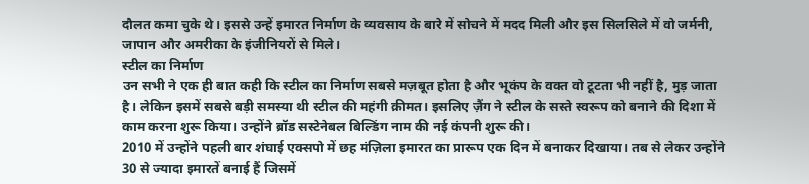दौलत कमा चुके थे। इससे उन्हें इमारत निर्माण के व्यवसाय के बारे में सोचने में मदद मिली और इस सिलसिले में वो जर्मनी, जापान और अमरीका के इंजीनियरों से मिले।
स्टील का निर्माण
उन सभी ने एक ही बात कही कि स्टील का निर्माण सबसे मज़बूत होता है और भूकंप के वक्त वो टूटता भी नहीं है, मुड़ जाता है। लेकिन इसमें सबसे बड़ी समस्या थी स्टील की महंगी क़ीमत। इसलिए ज़ैंग ने स्टील के सस्ते स्वरूप को बनाने की दिशा में काम करना शुरू किया। उन्होंने ब्रॉड सस्टेनेबल बिल्डिंग नाम की नई कंपनी शुरू की।
2010 में उन्होंने पहली बार शंघाई एक्सपो में छह मंज़िला इमारत का प्रारूप एक दिन में बनाकर दिखाया। तब से लेकर उन्होंने 30 से ज्यादा इमारतें बनाई हैं जिसमें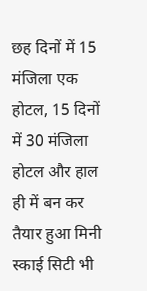छह दिनों में 15 मंजिला एक होटल, 15 दिनों में 30 मंजिला होटल और हाल ही में बन कर तैयार हुआ मिनी स्काई सिटी भी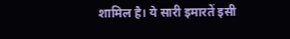शामिल है। ये सारी इमारतें इसी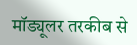मॉड्यूलर तरकीब से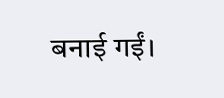बनाई गईं।